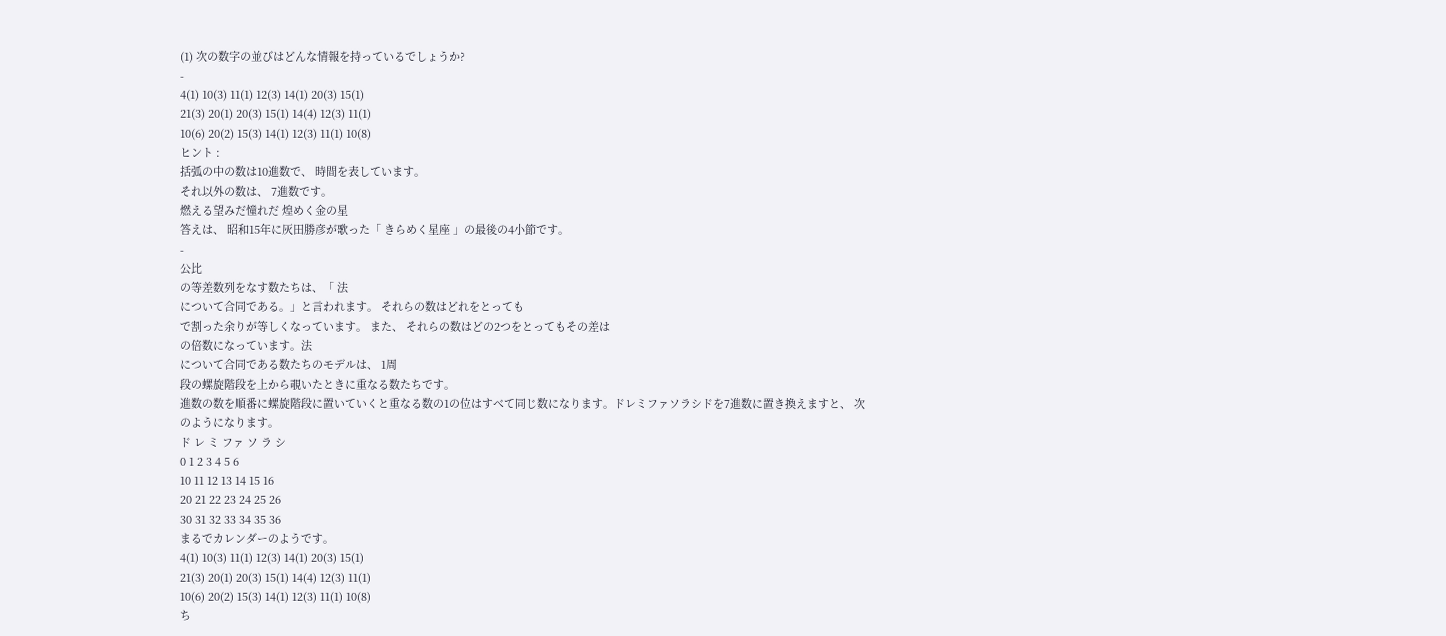(1) 次の数字の並びはどんな情報を持っているでしょうか?
-
4(1) 10(3) 11(1) 12(3) 14(1) 20(3) 15(1)
21(3) 20(1) 20(3) 15(1) 14(4) 12(3) 11(1)
10(6) 20(2) 15(3) 14(1) 12(3) 11(1) 10(8)
ヒント :
括弧の中の数は10進数で、 時間を表しています。
それ以外の数は、 7進数です。
燃える望みだ憧れだ 煌めく金の星
答えは、 昭和15年に灰田勝彦が歌った「 きらめく星座 」の最後の4小節です。
-
公比
の等差数列をなす数たちは、「 法
について合同である。」と言われます。 それらの数はどれをとっても
で割った余りが等しくなっています。 また、 それらの数はどの2つをとってもその差は
の倍数になっています。法
について合同である数たちのモデルは、 1周
段の螺旋階段を上から覗いたときに重なる数たちです。
進数の数を順番に螺旋階段に置いていくと重なる数の1の位はすべて同じ数になります。ドレミファソラシドを7進数に置き換えますと、 次のようになります。
ド レ ミ ファ ソ ラ シ
0 1 2 3 4 5 6
10 11 12 13 14 15 16
20 21 22 23 24 25 26
30 31 32 33 34 35 36
まるでカレンダーのようです。
4(1) 10(3) 11(1) 12(3) 14(1) 20(3) 15(1)
21(3) 20(1) 20(3) 15(1) 14(4) 12(3) 11(1)
10(6) 20(2) 15(3) 14(1) 12(3) 11(1) 10(8)
ち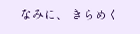なみに、 きらめく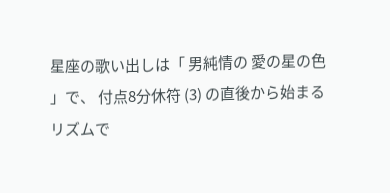星座の歌い出しは「 男純情の 愛の星の色 」で、 付点8分休符 (3) の直後から始まるリズムで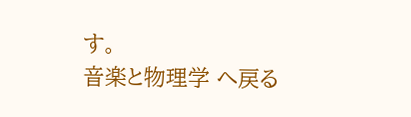す。
音楽と物理学 へ戻る